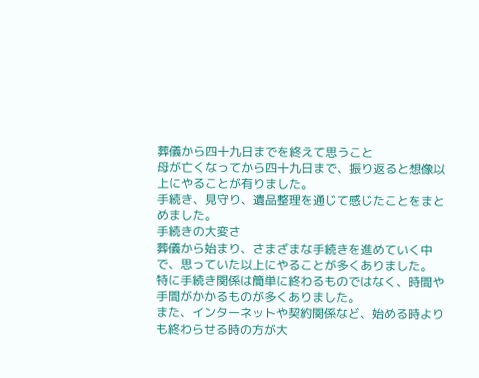葬儀から四十九日までを終えて思うこと
母が亡くなってから四十九日まで、振り返ると想像以上にやることが有りました。
手続き、見守り、遺品整理を通じて感じたことをまとめました。
手続きの大変さ
葬儀から始まり、さまざまな手続きを進めていく中で、思っていた以上にやることが多くありました。
特に手続き関係は簡単に終わるものではなく、時間や手間がかかるものが多くありました。
また、インターネットや契約関係など、始める時よりも終わらせる時の方が大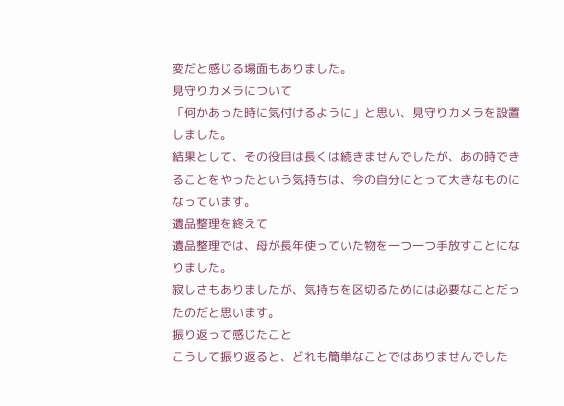変だと感じる場面もありました。
見守りカメラについて
「何かあった時に気付けるように」と思い、見守りカメラを設置しました。
結果として、その役目は長くは続きませんでしたが、あの時できることをやったという気持ちは、今の自分にとって大きなものになっています。
遺品整理を終えて
遺品整理では、母が長年使っていた物を一つ一つ手放すことになりました。
寂しさもありましたが、気持ちを区切るためには必要なことだったのだと思います。
振り返って感じたこと
こうして振り返ると、どれも簡単なことではありませんでした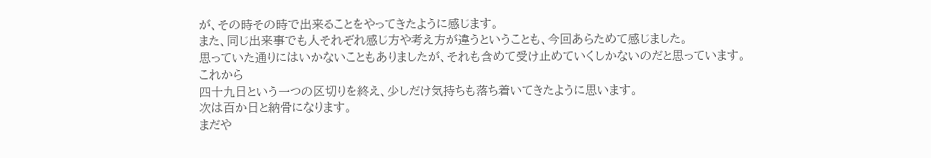が、その時その時で出来ることをやってきたように感じます。
また、同じ出来事でも人それぞれ感じ方や考え方が違うということも、今回あらためて感じました。
思っていた通りにはいかないこともありましたが、それも含めて受け止めていくしかないのだと思っています。
これから
四十九日という一つの区切りを終え、少しだけ気持ちも落ち着いてきたように思います。
次は百か日と納骨になります。
まだや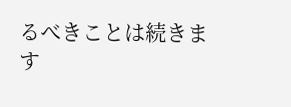るべきことは続きます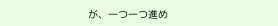が、一つ一つ進め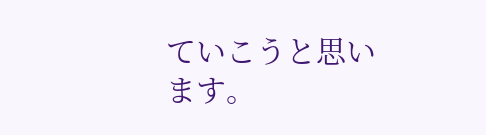ていこうと思います。